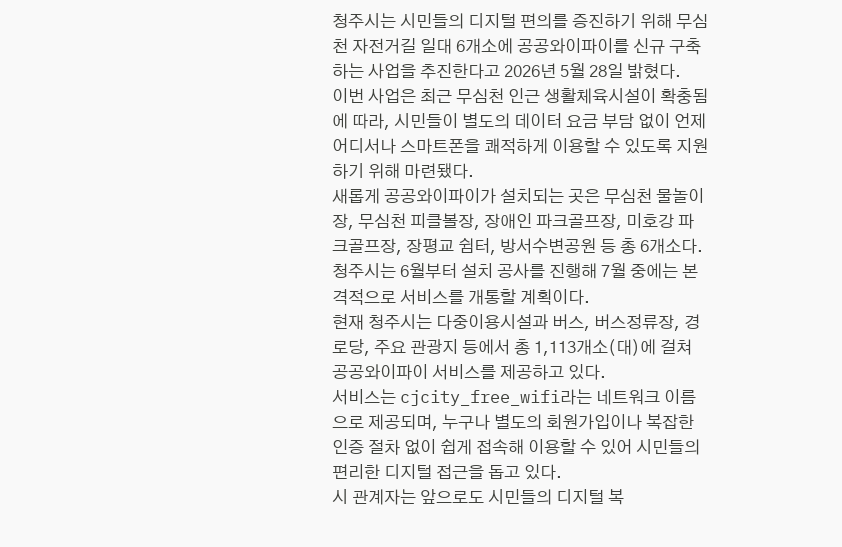청주시는 시민들의 디지털 편의를 증진하기 위해 무심천 자전거길 일대 6개소에 공공와이파이를 신규 구축하는 사업을 추진한다고 2026년 5월 28일 밝혔다.
이번 사업은 최근 무심천 인근 생활체육시설이 확충됨에 따라, 시민들이 별도의 데이터 요금 부담 없이 언제 어디서나 스마트폰을 쾌적하게 이용할 수 있도록 지원하기 위해 마련됐다.
새롭게 공공와이파이가 설치되는 곳은 무심천 물놀이장, 무심천 피클볼장, 장애인 파크골프장, 미호강 파크골프장, 장평교 쉼터, 방서수변공원 등 총 6개소다.
청주시는 6월부터 설치 공사를 진행해 7월 중에는 본격적으로 서비스를 개통할 계획이다.
현재 청주시는 다중이용시설과 버스, 버스정류장, 경로당, 주요 관광지 등에서 총 1,113개소(대)에 걸쳐 공공와이파이 서비스를 제공하고 있다.
서비스는 cjcity_free_wifi라는 네트워크 이름으로 제공되며, 누구나 별도의 회원가입이나 복잡한 인증 절차 없이 쉽게 접속해 이용할 수 있어 시민들의 편리한 디지털 접근을 돕고 있다.
시 관계자는 앞으로도 시민들의 디지털 복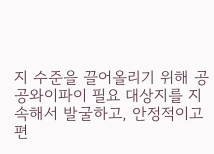지 수준을 끌어올리기 위해 공공와이파이 필요 대상지를 지속해서 발굴하고, 안정적이고 편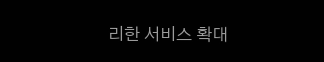리한 서비스 확대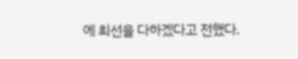에 최선을 다하겠다고 전했다.